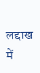लद्दाख में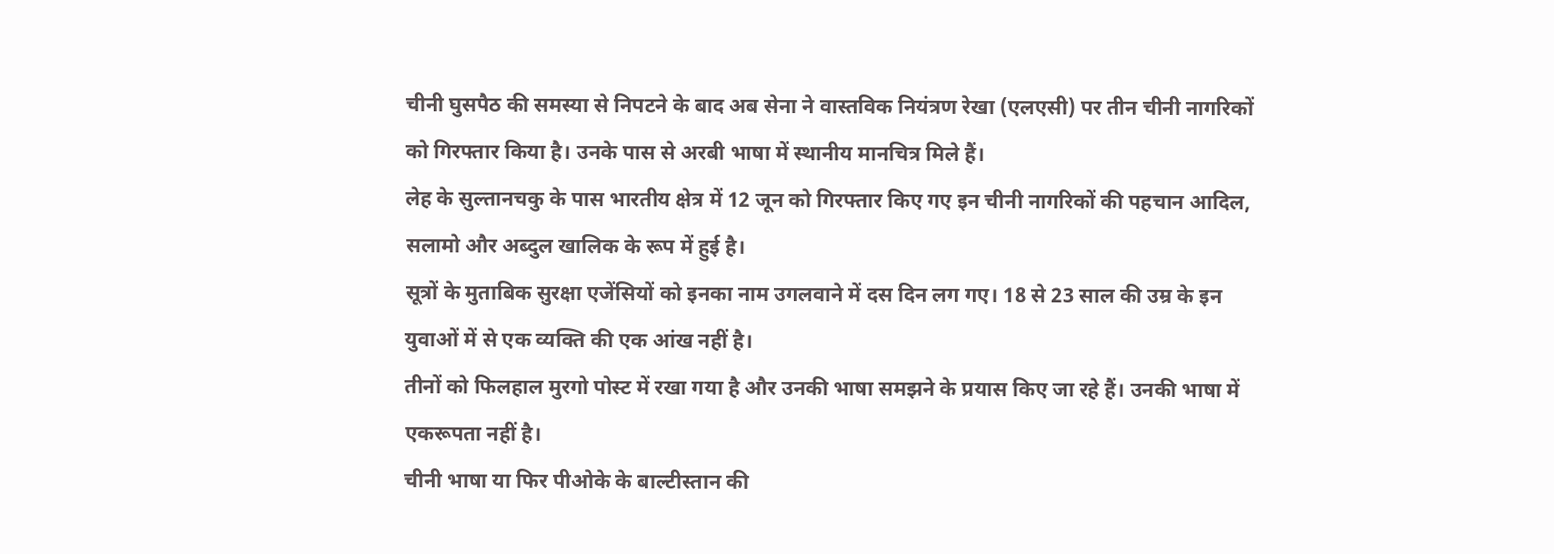चीनी घुसपैठ की समस्या से निपटने के बाद अब सेना ने वास्तविक नियंत्रण रेखा (एलएसी) पर तीन चीनी नागरिकों को गिरफ्तार किया है। उनके पास से अरबी भाषा में स्थानीय मानचित्र मिले हैं।
लेह के सुल्तानचकु के पास भारतीय क्षेत्र में 12 जून को गिरफ्तार किए गए इन चीनी नागरिकों की पहचान आदिल, सलामो और अब्दुल खालिक के रूप में हुई है।
सूत्रों के मुताबिक सुरक्षा एजेंसियों को इनका नाम उगलवाने में दस दिन लग गए। 18 से 23 साल की उम्र के इन युवाओं में से एक व्यक्ति की एक आंख नहीं है।
तीनों को फिलहाल मुरगो पोस्ट में रखा गया है और उनकी भाषा समझने के प्रयास किए जा रहे हैं। उनकी भाषा में एकरूपता नहीं है।
चीनी भाषा या फिर पीओके के बाल्टीस्तान की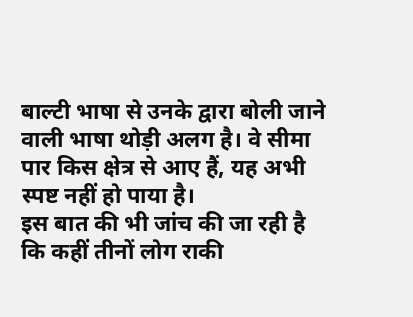बाल्टी भाषा से उनके द्वारा बोली जाने वाली भाषा थोड़ी अलग है। वे सीमा पार किस क्षेत्र से आए हैं, यह अभी स्पष्ट नहीं हो पाया है।
इस बात की भी जांच की जा रही है कि कहीं तीनों लोग राकी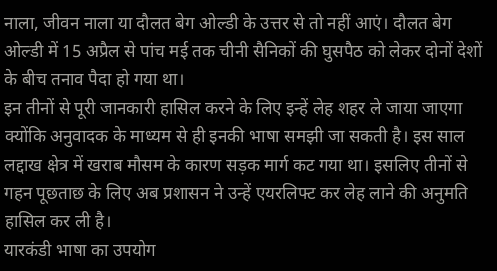नाला, जीवन नाला या दौलत बेग ओल्डी के उत्तर से तो नहीं आएं। दौलत बेग ओल्डी में 15 अप्रैल से पांच मई तक चीनी सैनिकों की घुसपैठ को लेकर दोनों देशों के बीच तनाव पैदा हो गया था।
इन तीनों से पूरी जानकारी हासिल करने के लिए इन्हें लेह शहर ले जाया जाएगा क्योंकि अनुवादक के माध्यम से ही इनकी भाषा समझी जा सकती है। इस साल लद्दाख क्षेत्र में खराब मौसम के कारण सड़क मार्ग कट गया था। इसलिए तीनों से गहन पूछताछ के लिए अब प्रशासन ने उन्हें एयरलिफ्ट कर लेह लाने की अनुमति हासिल कर ली है।
यारकंडी भाषा का उपयोग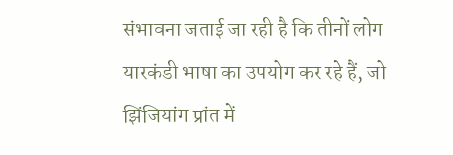संभावना जताई जा रही है कि तीनों लोग यारकंडी भाषा का उपयोग कर रहे हैं, जो झिंजियांग प्रांत में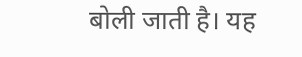बोली जाती है। यह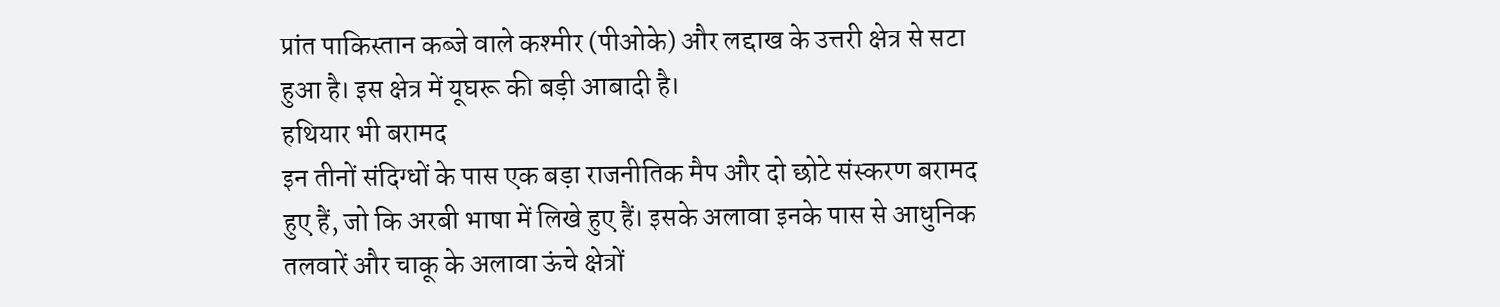प्रांत पाकिस्तान कब्जे वाले कश्मीर (पीओके) और लद्दाख के उत्तरी क्षेत्र से सटा हुआ है। इस क्षेत्र में यूघरू की बड़ी आबादी है।
हथियार भी बरामद
इन तीनों संदिग्धों के पास एक बड़ा राजनीतिक मैप और दो छोटे संस्करण बरामद हुए हैं, जो कि अरबी भाषा में लिखे हुए हैं। इसके अलावा इनके पास से आधुनिक तलवारें और चाकू के अलावा ऊंचे क्षेत्रों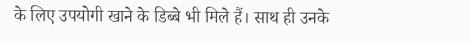के लिए उपयोगी खाने के डिब्बे भी मिले हैं। साथ ही उनके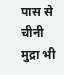पास से चीनी मुद्रा भी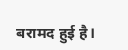बरामद हुई है।